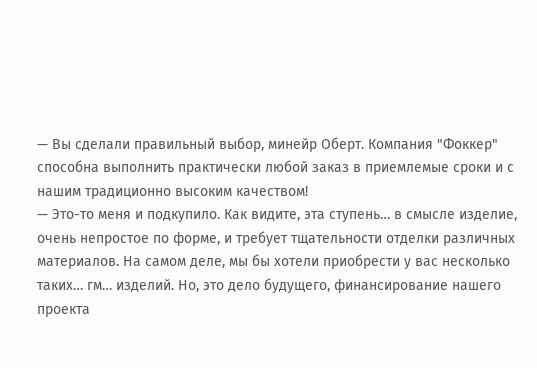— Вы сделали правильный выбор, минейр Оберт. Компания "Фоккер" способна выполнить практически любой заказ в приемлемые сроки и с нашим традиционно высоким качеством!
— Это-то меня и подкупило. Как видите, эта ступень… в смысле изделие, очень непростое по форме, и требует тщательности отделки различных материалов. На самом деле, мы бы хотели приобрести у вас несколько таких… гм… изделий. Но, это дело будущего, финансирование нашего проекта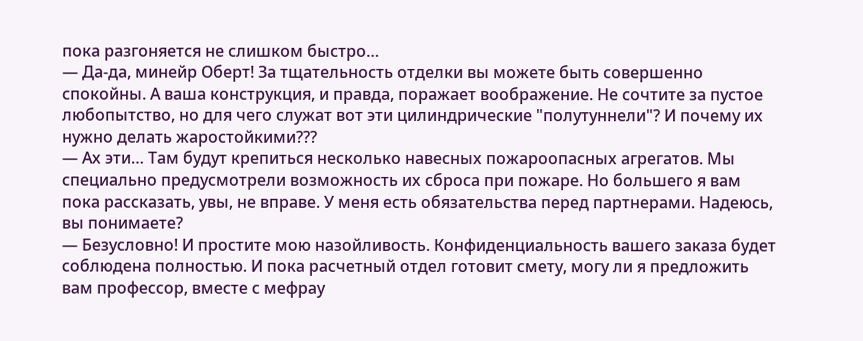пока разгоняется не слишком быстро…
— Да-да, минейр Оберт! За тщательность отделки вы можете быть совершенно спокойны. А ваша конструкция, и правда, поражает воображение. Не сочтите за пустое любопытство, но для чего служат вот эти цилиндрические "полутуннели"? И почему их нужно делать жаростойкими???
— Ах эти… Там будут крепиться несколько навесных пожароопасных агрегатов. Мы специально предусмотрели возможность их сброса при пожаре. Но большего я вам пока рассказать, увы, не вправе. У меня есть обязательства перед партнерами. Надеюсь, вы понимаете?
— Безусловно! И простите мою назойливость. Конфиденциальность вашего заказа будет соблюдена полностью. И пока расчетный отдел готовит смету, могу ли я предложить вам профессор, вместе с мефрау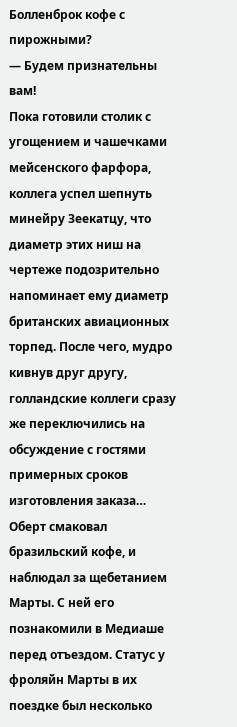Болленброк кофе с пирожными?
— Будем признательны вам!
Пока готовили столик с угощением и чашечками мейсенского фарфора, коллега успел шепнуть минейру Зеекатцу, что диаметр этих ниш на чертеже подозрительно напоминает ему диаметр британских авиационных торпед. После чего, мудро кивнув друг другу, голландские коллеги сразу же переключились на обсуждение с гостями примерных сроков изготовления заказа…
Оберт смаковал бразильский кофе, и наблюдал за щебетанием Марты. С ней его познакомили в Медиаше перед отъездом. Статус у фроляйн Марты в их поездке был несколько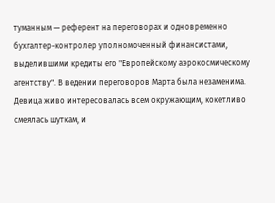туманным — референт на переговорах и одновременно бухгалтер-контролер уполномоченный финансистами, выделившими кредиты его "Европейскому аэрокосмическому агентству". В ведении переговоров Марта была незаменима. Девица живо интересовалась всем окружающим, кокетливо смеялась шуткам, и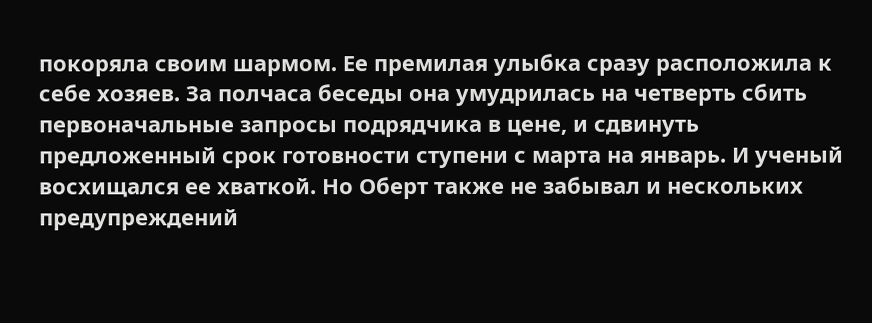покоряла своим шармом. Ее премилая улыбка сразу расположила к себе хозяев. За полчаса беседы она умудрилась на четверть сбить первоначальные запросы подрядчика в цене, и сдвинуть предложенный срок готовности ступени с марта на январь. И ученый восхищался ее хваткой. Но Оберт также не забывал и нескольких предупреждений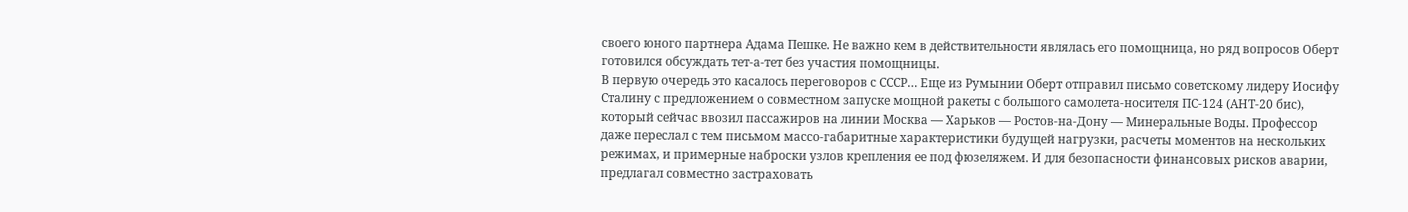своего юного партнера Адама Пешке. Не важно кем в действительности являлась его помощница, но ряд вопросов Оберт готовился обсуждать тет-а-тет без участия помощницы.
В первую очередь это касалось переговоров с СССР… Еще из Румынии Оберт отправил письмо советскому лидеру Иосифу Сталину с предложением о совместном запуске мощной ракеты с большого самолета-носителя ПС-124 (АНТ-20 бис), который сейчас ввозил пассажиров на линии Москва — Харьков — Ростов-на-Дону — Минеральные Воды. Профессор даже переслал с тем письмом массо-габаритные характеристики будущей нагрузки, расчеты моментов на нескольких режимах, и примерные наброски узлов крепления ее под фюзеляжем. И для безопасности финансовых рисков аварии, предлагал совместно застраховать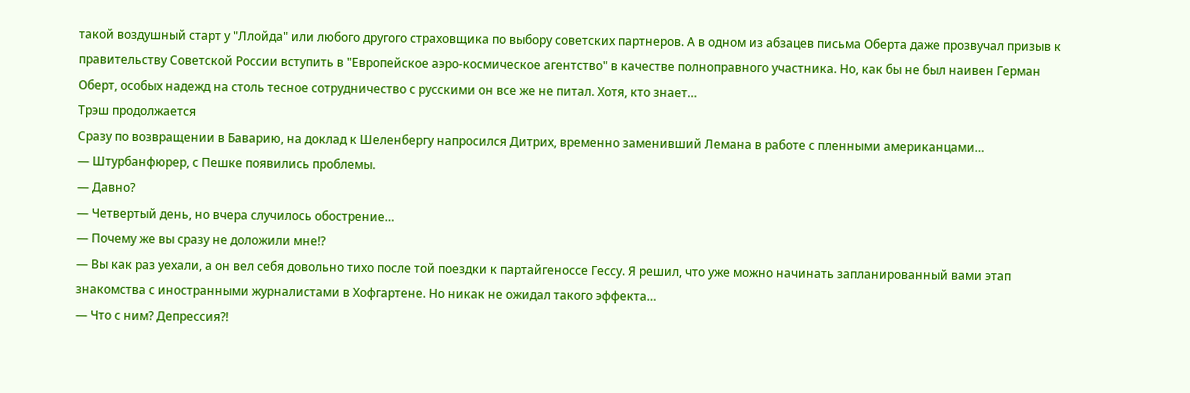такой воздушный старт у "Ллойда" или любого другого страховщика по выбору советских партнеров. А в одном из абзацев письма Оберта даже прозвучал призыв к правительству Советской России вступить в "Европейское аэро-космическое агентство" в качестве полноправного участника. Но, как бы не был наивен Герман Оберт, особых надежд на столь тесное сотрудничество с русскими он все же не питал. Хотя, кто знает…
Трэш продолжается
Сразу по возвращении в Баварию, на доклад к Шеленбергу напросился Дитрих, временно заменивший Лемана в работе с пленными американцами…
— Штурбанфюрер, с Пешке появились проблемы.
— Давно?
— Четвертый день, но вчера случилось обострение…
— Почему же вы сразу не доложили мне!?
— Вы как раз уехали, а он вел себя довольно тихо после той поездки к партайгеноссе Гессу. Я решил, что уже можно начинать запланированный вами этап знакомства с иностранными журналистами в Хофгартене. Но никак не ожидал такого эффекта…
— Что с ним? Депрессия?!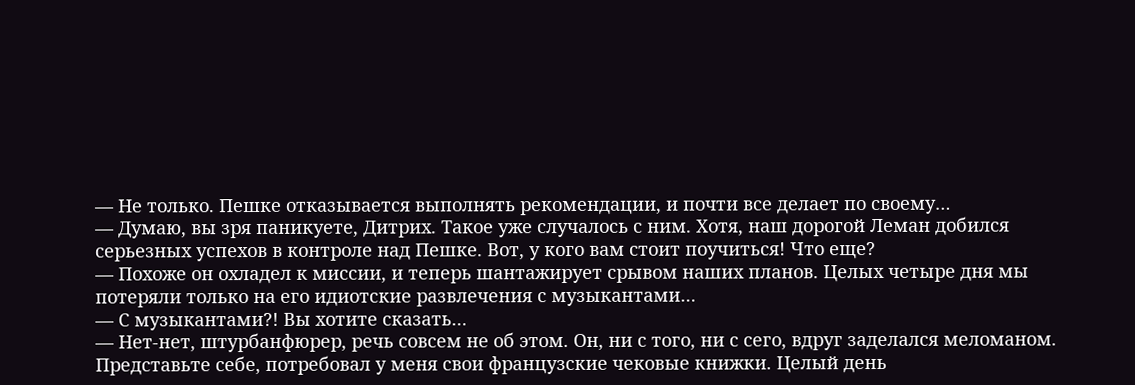— Не только. Пешке отказывается выполнять рекомендации, и почти все делает по своему…
— Думаю, вы зря паникуете, Дитрих. Такое уже случалось с ним. Хотя, наш дорогой Леман добился серьезных успехов в контроле над Пешке. Вот, у кого вам стоит поучиться! Что еще?
— Похоже он охладел к миссии, и теперь шантажирует срывом наших планов. Целых четыре дня мы потеряли только на его идиотские развлечения с музыкантами…
— С музыкантами?! Вы хотите сказать…
— Нет-нет, штурбанфюрер, речь совсем не об этом. Он, ни с того, ни с сего, вдруг заделался меломаном. Представьте себе, потребовал у меня свои французские чековые книжки. Целый день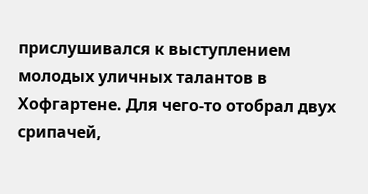прислушивался к выступлением молодых уличных талантов в Хофгартене. Для чего-то отобрал двух срипачей,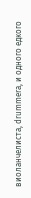виоланчелиста, drummerа, и одного едкого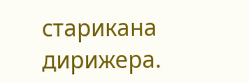старикана дирижера.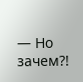— Но зачем?!